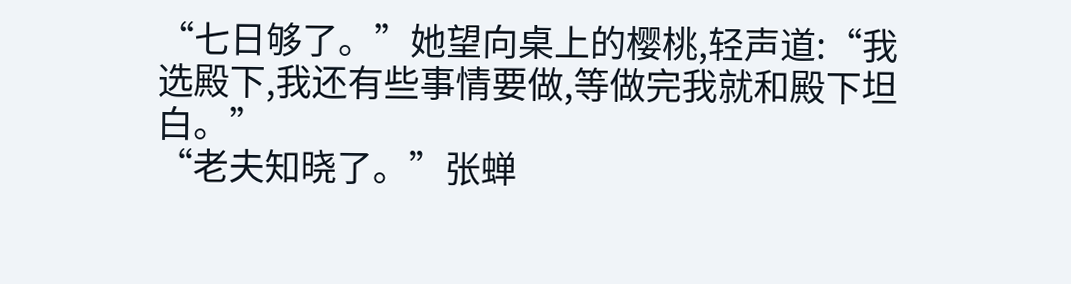“七日够了。”她望向桌上的樱桃,轻声道:“我选殿下,我还有些事情要做,等做完我就和殿下坦白。”
“老夫知晓了。”张蝉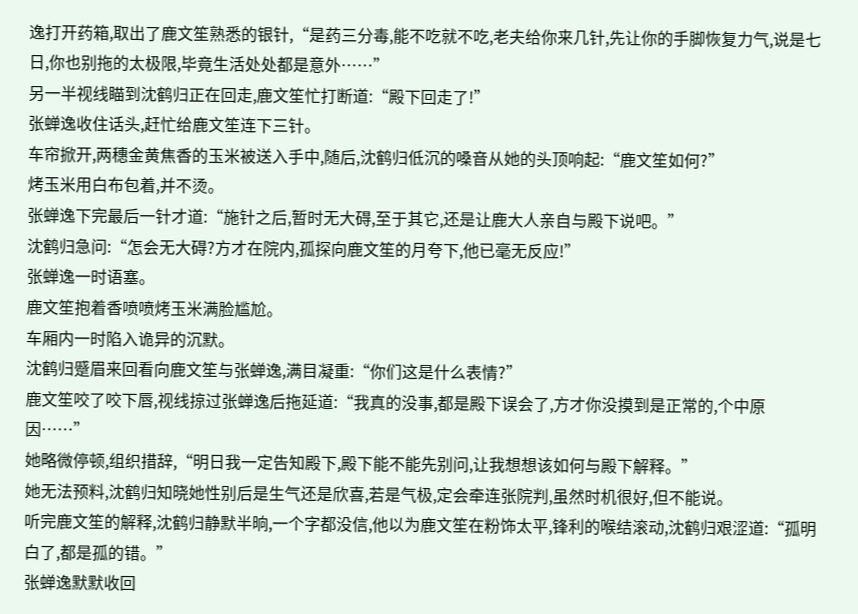逸打开药箱,取出了鹿文笙熟悉的银针,“是药三分毒,能不吃就不吃,老夫给你来几针,先让你的手脚恢复力气,说是七日,你也别拖的太极限,毕竟生活处处都是意外……”
另一半视线瞄到沈鹤归正在回走,鹿文笙忙打断道:“殿下回走了!”
张蝉逸收住话头,赶忙给鹿文笙连下三针。
车帘掀开,两穗金黄焦香的玉米被送入手中,随后,沈鹤归低沉的嗓音从她的头顶响起:“鹿文笙如何?”
烤玉米用白布包着,并不烫。
张蝉逸下完最后一针才道:“施针之后,暂时无大碍,至于其它,还是让鹿大人亲自与殿下说吧。”
沈鹤归急问:“怎会无大碍?方才在院内,孤探向鹿文笙的月夸下,他已毫无反应!”
张蝉逸一时语塞。
鹿文笙抱着香喷喷烤玉米满脸尴尬。
车厢内一时陷入诡异的沉默。
沈鹤归蹙眉来回看向鹿文笙与张蝉逸,满目凝重:“你们这是什么表情?”
鹿文笙咬了咬下唇,视线掠过张蝉逸后拖延道:“我真的没事,都是殿下误会了,方才你没摸到是正常的,个中原因……”
她略微停顿,组织措辞,“明日我一定告知殿下,殿下能不能先别问,让我想想该如何与殿下解释。”
她无法预料,沈鹤归知晓她性别后是生气还是欣喜,若是气极,定会牵连张院判,虽然时机很好,但不能说。
听完鹿文笙的解释,沈鹤归静默半晌,一个字都没信,他以为鹿文笙在粉饰太平,锋利的喉结滚动,沈鹤归艰涩道:“孤明白了,都是孤的错。”
张蝉逸默默收回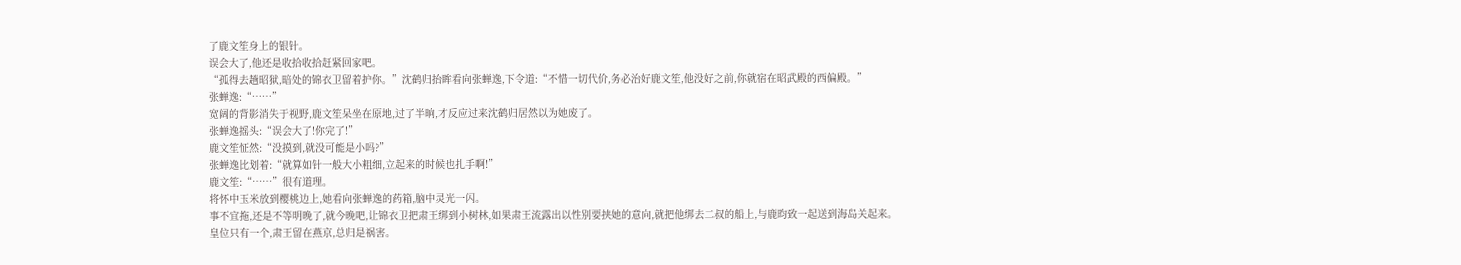了鹿文笙身上的银针。
误会大了,他还是收拾收拾赶紧回家吧。
“孤得去趟昭狱,暗处的锦衣卫留着护你。”沈鹤归抬眸看向张蝉逸,下令道:“不惜一切代价,务必治好鹿文笙,他没好之前,你就宿在昭武殿的西偏殿。”
张蝉逸:“……”
宽阔的背影消失于视野,鹿文笙呆坐在原地,过了半晌,才反应过来沈鹤归居然以为她废了。
张蝉逸摇头:“误会大了!你完了!”
鹿文笙怔然:“没摸到,就没可能是小吗?”
张蝉逸比划着:“就算如针一般大小粗细,立起来的时候也扎手啊!”
鹿文笙:“……”很有道理。
将怀中玉米放到樱桃边上,她看向张蝉逸的药箱,脑中灵光一闪。
事不宜拖,还是不等明晚了,就今晚吧,让锦衣卫把肃王绑到小树林,如果肃王流露出以性别要挟她的意向,就把他绑去二叔的船上,与鹿昀致一起送到海岛关起来。
皇位只有一个,肃王留在燕京,总归是祸害。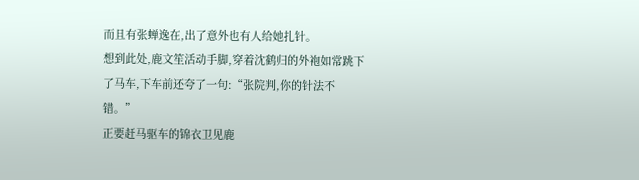而且有张蝉逸在,出了意外也有人给她扎针。
想到此处,鹿文笙活动手脚,穿着沈鹤归的外袍如常跳下了马车,下车前还夸了一句:“张院判,你的针法不错。”
正要赶马驱车的锦衣卫见鹿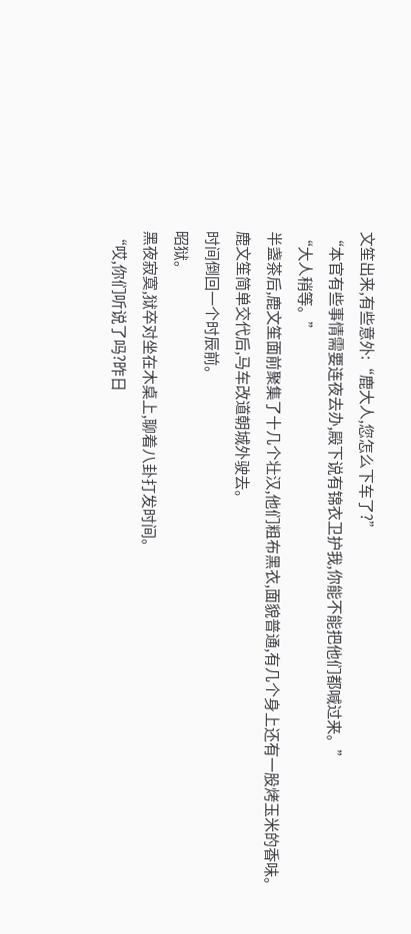文笙出来,有些意外:“鹿大人,您怎么下车了?”
“本官有些事情需要连夜去办,殿下说有锦衣卫护我,你能不能把他们都喊过来。”
“大人稍等。”
半盏茶后,鹿文笙面前聚集了十几个壮汉,他们粗布黑衣,面貌普通,有几个身上还有一股烤玉米的香味。
鹿文笙简单交代后,马车改道朝城外驶去。
时间倒回一个时辰前。
昭狱。
黑夜寂寞,狱卒对坐在木桌上,聊着八卦打发时间。
“哎,你们听说了吗?昨日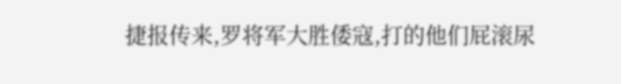捷报传来,罗将军大胜倭寇,打的他们屁滚尿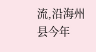流,沿海州县今年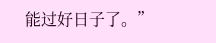能过好日子了。”